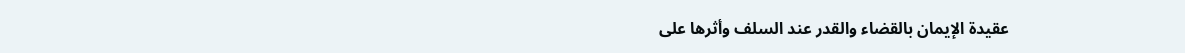عقيدة الإيمان بالقضاء والقدر عند السلف وأثرها على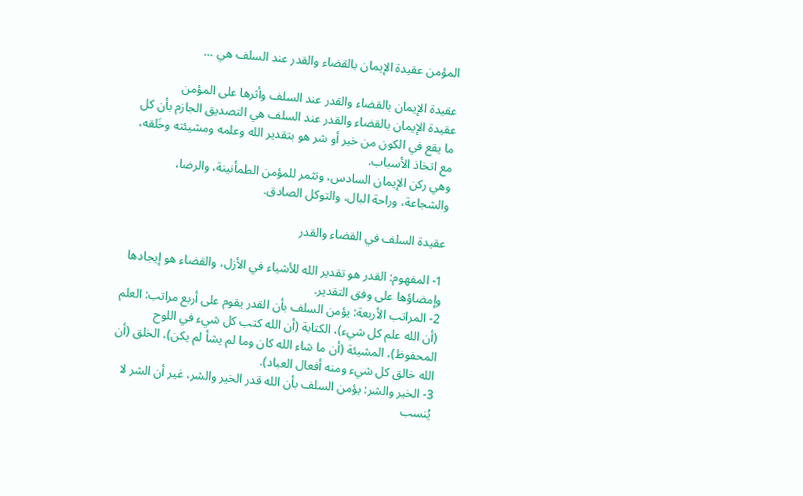المؤمن عقيدة الإيمان بالقضاء والقدر عند السلف هي ...

عقيدة الإيمان بالقضاء والقدر عند السلف وأثرها على المؤمن
عقيدة الإيمان بالقضاء والقدر عند السلف هي التصديق الجازم بأن كل ما يقع في الكون من خير أو شر هو بتقدير الله وعلمه ومشيئته وخَلقه، مع اتخاذ الأسباب.
وهي ركن الإيمان السادس، وتثمر للمؤمن الطمأنينة، والرضا، والشجاعة، وراحة البال، والتوكل الصادق.

عقيدة السلف في القضاء والقدر

1- المفهوم: القدر هو تقدير الله للأشياء في الأزل، والقضاء هو إيجادها وإمضاؤها على وفق التقدير.
2- المراتب الأربعة: يؤمن السلف بأن القدر يقوم على أربع مراتب: العلم (أن الله علم كل شيء)، الكتابة (أن الله كتب كل شيء في اللوح المحفوظ)، المشيئة (أن ما شاء الله كان وما لم يشأ لم يكن)، الخلق (أن الله خالق كل شيء ومنه أفعال العباد).
3- الخير والشر: يؤمن السلف بأن الله قدر الخير والشر، غير أن الشر لا يُنسب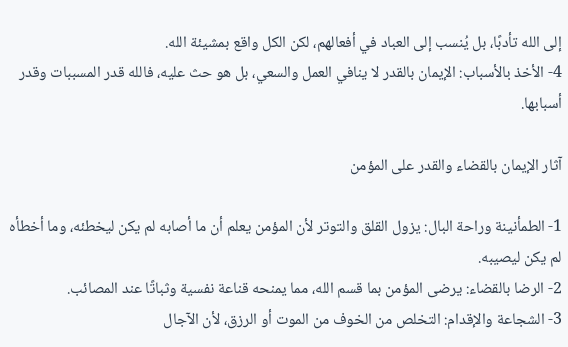إلى الله تأدبًا، بل يُنسب إلى العباد في أفعالهم، لكن الكل واقع بمشيئة الله.
4- الأخذ بالأسباب: الإيمان بالقدر لا ينافي العمل والسعي، بل هو حث عليه، فالله قدر المسببات وقدر أسبابها.

آثار الإيمان بالقضاء والقدر على المؤمن

1- الطمأنينة وراحة البال: يزول القلق والتوتر لأن المؤمن يعلم أن ما أصابه لم يكن ليخطئه، وما أخطأه لم يكن ليصيبه.
2- الرضا بالقضاء: يرضى المؤمن بما قسم الله، مما يمنحه قناعة نفسية وثباتًا عند المصائب.
3- الشجاعة والإقدام: التخلص من الخوف من الموت أو الرزق، لأن الآجال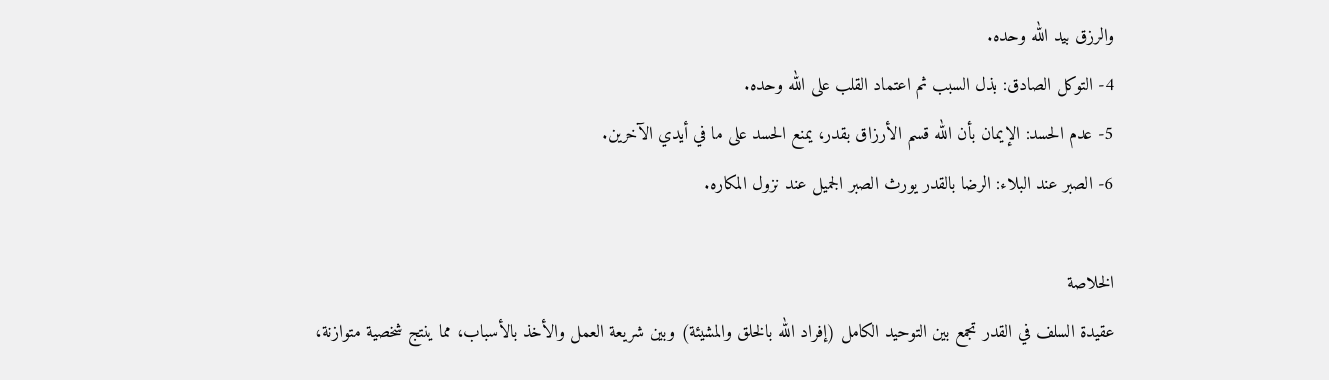والرزق بيد الله وحده.
4- التوكل الصادق: بذل السبب ثم اعتماد القلب على الله وحده.
5- عدم الحسد: الإيمان بأن الله قسم الأرزاق بقدر، يمنع الحسد على ما في أيدي الآخرين.
6- الصبر عند البلاء: الرضا بالقدر يورث الصبر الجميل عند نزول المكاره.

الخلاصة
عقيدة السلف في القدر تجمع بين التوحيد الكامل (إفراد الله بالخلق والمشيئة) وبين شريعة العمل والأخذ بالأسباب، مما ينتج شخصية متوازنة،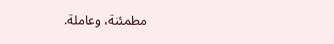مطمئنة، وعاملة.